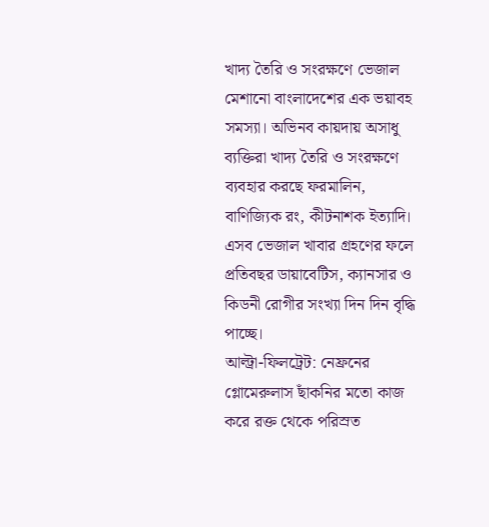খাদ্য তৈরি ও সংরক্ষণে ভেজাল মেশানো বাংলাদেশের এক ভয়াবহ সমস্যা। অভিনব কায়দায় অসাধু ব্যক্তিরা খাদ্য তৈরি ও সংরক্ষণে ব্যবহার করছে ফরমালিন, বাণিজ্যিক রং, কীটনাশক ইত্যাদি। এসব ভেজাল খাবার গ্রহণের ফলে প্রতিবছর ডায়াবেটিস, ক্যানসার ও কিডনী রোগীর সংখ্যা দিন দিন বৃদ্ধি পাচ্ছে।
আল্ট্রা-ফিলট্রেট: নেফ্রনের গ্লোমেরুলাস ছাঁকনির মতো কাজ করে রক্ত থেকে পরিস্রত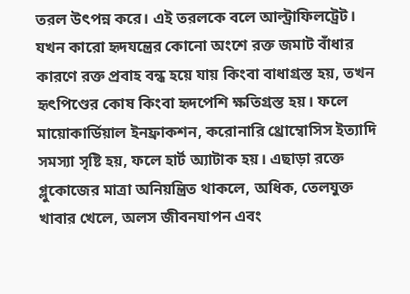তরল উৎপন্ন করে। এই তরলকে বলে আল্ট্রাফিলট্রেট।
যখন কারো হৃদযন্ত্রের কোনো অংশে রক্ত জমাট বাঁধার কারণে রক্ত প্রবাহ বন্ধ হয়ে যায় কিংবা বাধাগ্রস্ত হয়, তখন হৃৎপিণ্ডের কোষ কিংবা হৃদপেশি ক্ষতিগ্রস্ত হয়। ফলে মায়োকার্ডিয়াল ইনফ্রাকশন, করোনারি থ্রোম্বোসিস ইত্যাদি সমস্যা সৃষ্টি হয়, ফলে হার্ট অ্যাটাক হয়। এছাড়া রক্তে গ্লুকোজের মাত্রা অনিয়ন্ত্রিত থাকলে, অধিক, তেলযুক্ত খাবার খেলে, অলস জীবনযাপন এবং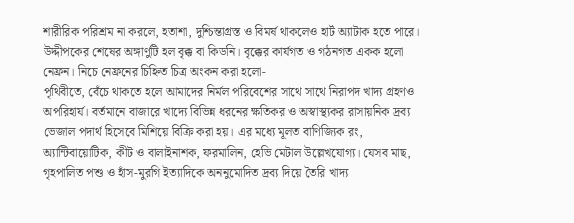শারীরিক পরিশ্রম না করলে, হতাশা, দুশ্চিন্তাগ্রস্ত ও বিমর্ষ থাকলেও হার্ট অ্যাটাক হতে পারে।
উদ্দীপকের শেষের অঙ্গাণুটি হল বৃক্ক বা কিডনি। বৃক্কের কার্যগত ও গঠনগত একক হলো নেফ্রন। নিচে নেফ্রনের চিহ্নিত চিত্র অংকন করা হলো-
পৃথিবীতে, বেঁচে থাকতে হলে আমাদের নির্মল পরিবেশের সাথে সাথে নিরাপদ খাদ্য গ্রহণও অপরিহার্য। বর্তমানে বাজারে খাদ্যে বিভিন্ন ধরনের ক্ষতিকর ও অস্বাস্থ্যকর রাসায়নিক দ্রব্য ভেজাল পদার্থ হিসেবে মিশিয়ে বিক্রি করা হয়। এর মধ্যে মূলত বাণিজ্যিক রং, অ্যান্টিবায়োটিক, কীট ও বালাইনাশক, ফরমালিন, হেভি মেটাল উল্লেখযোগ্য। যেসব মাছ, গৃহপালিত পশু ও হাঁস-মুরগি ইত্যাদিকে অননুমোদিত দ্রব্য দিয়ে তৈরি খাদ্য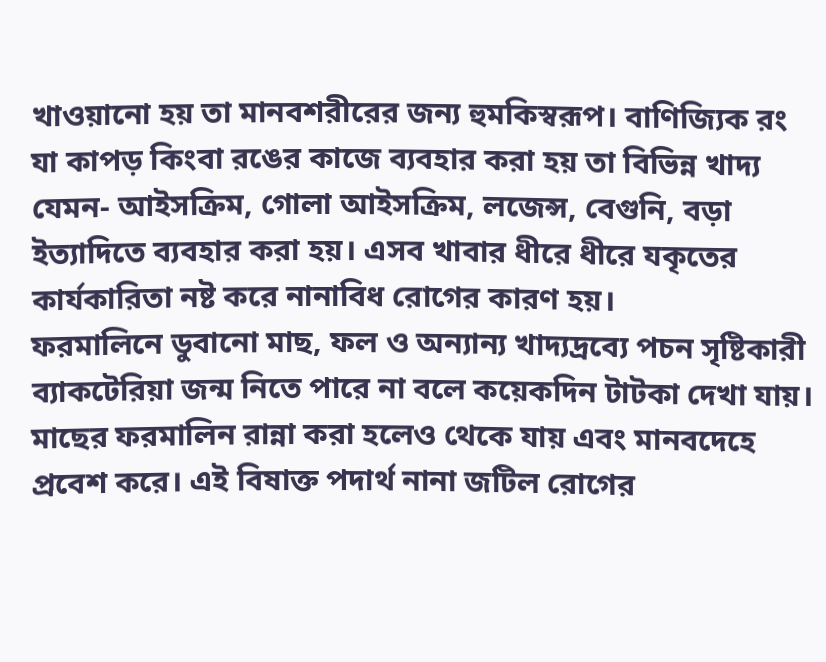খাওয়ানো হয় তা মানবশরীরের জন্য হুমকিস্বরূপ। বাণিজ্যিক রং যা কাপড় কিংবা রঙের কাজে ব্যবহার করা হয় তা বিভিন্ন খাদ্য যেমন- আইসক্রিম, গোলা আইসক্রিম, লজেন্স, বেগুনি, বড়া ইত্যাদিতে ব্যবহার করা হয়। এসব খাবার ধীরে ধীরে যকৃতের কার্যকারিতা নষ্ট করে নানাবিধ রোগের কারণ হয়।
ফরমালিনে ডুবানো মাছ, ফল ও অন্যান্য খাদ্যদ্রব্যে পচন সৃষ্টিকারী ব্যাকটেরিয়া জন্ম নিতে পারে না বলে কয়েকদিন টাটকা দেখা যায়। মাছের ফরমালিন রান্না করা হলেও থেকে যায় এবং মানবদেহে প্রবেশ করে। এই বিষাক্ত পদার্থ নানা জটিল রোগের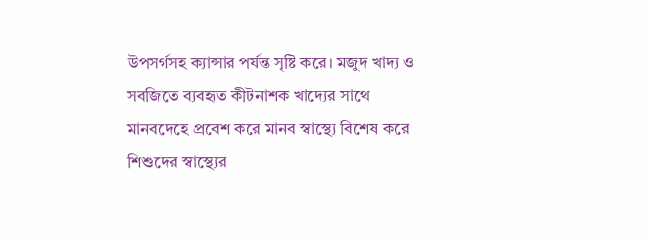উপসর্গসহ ক্যান্সার পর্যন্ত সৃষ্টি করে। মজুদ খাদ্য ও সবজিতে ব্যবহৃত কীটনাশক খাদ্যের সাথে মানবদেহে প্রবেশ করে মানব স্বাস্থ্যে বিশেষ করে শিশুদের স্বাস্থ্যের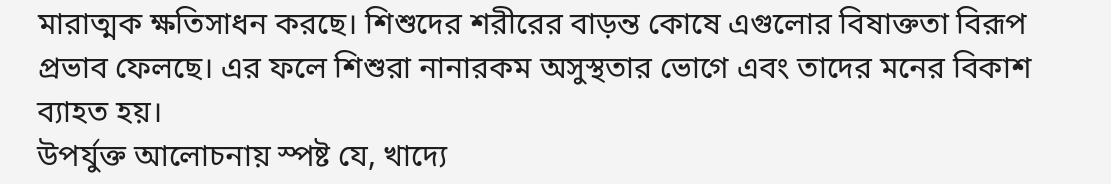মারাত্মক ক্ষতিসাধন করছে। শিশুদের শরীরের বাড়ন্ত কোষে এগুলোর বিষাক্ততা বিরূপ প্রভাব ফেলছে। এর ফলে শিশুরা নানারকম অসুস্থতার ভোগে এবং তাদের মনের বিকাশ ব্যাহত হয়।
উপর্যুক্ত আলোচনায় স্পষ্ট যে, খাদ্যে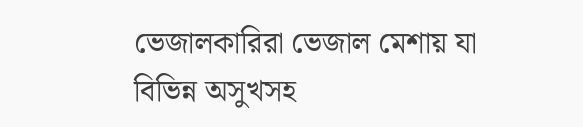ভেজালকারিরা ভেজাল মেশায় যা বিভিন্ন অসুখসহ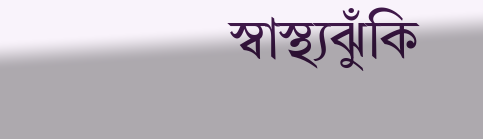স্বাস্থ্যঝুঁকি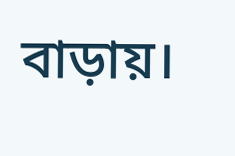বাড়ায়।